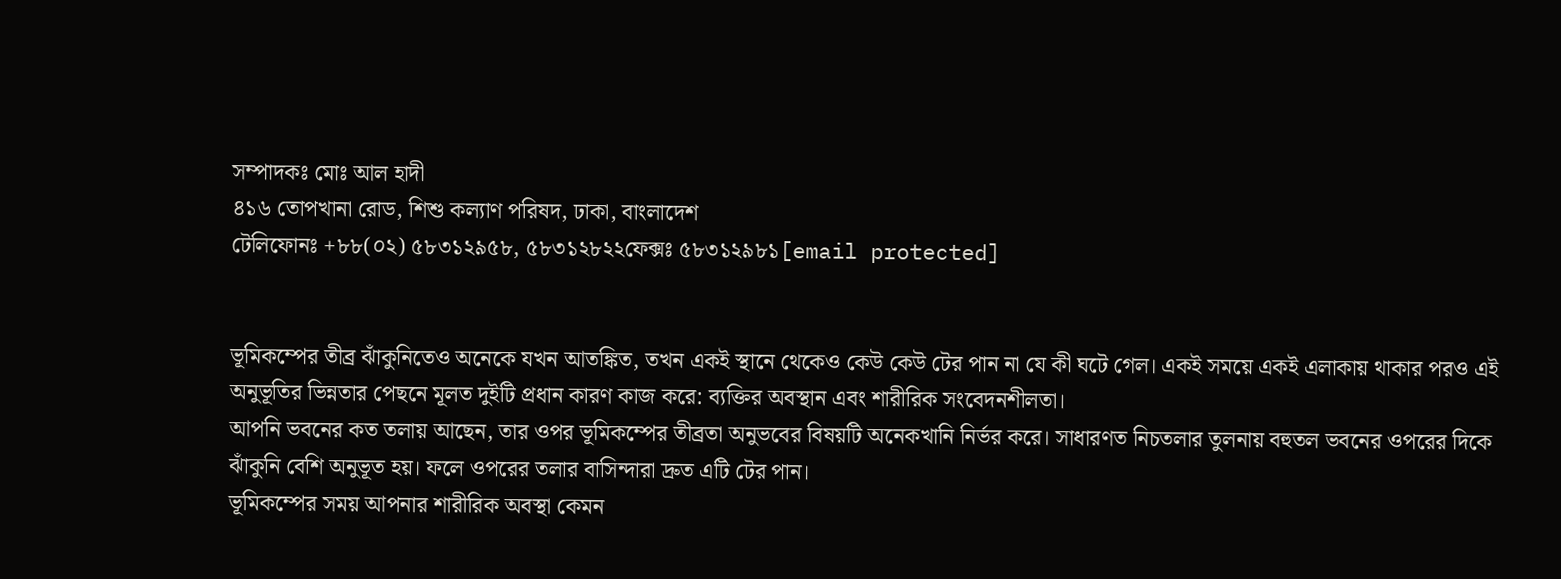সম্পাদকঃ মোঃ আল হাদী
৪১৬ তোপখানা রোড, শিশু কল্যাণ পরিষদ, ঢাকা, বাংলাদেশ
টেলিফোনঃ +৮৮(০২) ৫৮৩১২৯৫৮, ৫৮৩১২৮২২ফেক্সঃ ৫৮৩১২৯৮১[email protected]


ভূমিকম্পের তীব্র ঝাঁকুনিতেও অনেকে যখন আতঙ্কিত, তখন একই স্থানে থেকেও কেউ কেউ টের পান না যে কী ঘটে গেল। একই সময়ে একই এলাকায় থাকার পরও এই অনুভূতির ভিন্নতার পেছনে মূলত দুইটি প্রধান কারণ কাজ করে: ব্যক্তির অবস্থান এবং শারীরিক সংবেদনশীলতা।
আপনি ভবনের কত তলায় আছেন, তার ওপর ভূমিকম্পের তীব্রতা অনুভবের বিষয়টি অনেকখানি নির্ভর করে। সাধারণত নিচতলার তুলনায় বহুতল ভবনের ওপরের দিকে ঝাঁকুনি বেশি অনুভূত হয়। ফলে ওপরের তলার বাসিন্দারা দ্রুত এটি টের পান।
ভূমিকম্পের সময় আপনার শারীরিক অবস্থা কেমন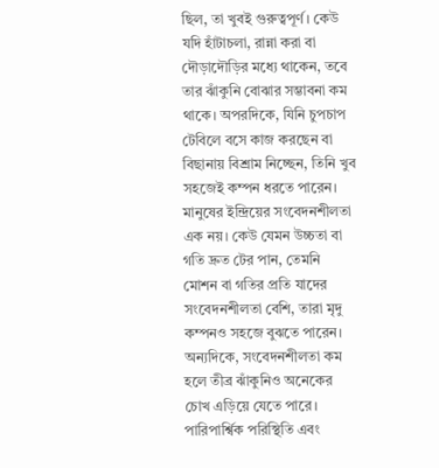ছিল, তা খুবই গুরুত্বপূর্ণ। কেউ যদি হাঁটাচলা, রান্না করা বা দৌড়াদৌড়ির মধ্যে থাকেন, তবে তার ঝাঁকুনি বোঝার সম্ভাবনা কম থাকে। অপরদিকে, যিনি চুপচাপ টেবিলে বসে কাজ করছেন বা বিছানায় বিশ্রাম নিচ্ছেন, তিনি খুব সহজেই কম্পন ধরতে পারেন।
মানুষের ইন্দ্রিয়ের সংবেদনশীলতা এক নয়। কেউ যেমন উচ্চতা বা গতি দ্রুত টের পান, তেমনি মোশন বা গতির প্রতি যাদের সংবেদনশীলতা বেশি, তারা মৃদু কম্পনও সহজে বুঝতে পারেন। অন্যদিকে, সংবেদনশীলতা কম হলে তীব্র ঝাঁকুনিও অনেকের চোখ এড়িয়ে যেতে পারে।
পারিপার্শ্বিক পরিস্থিতি এবং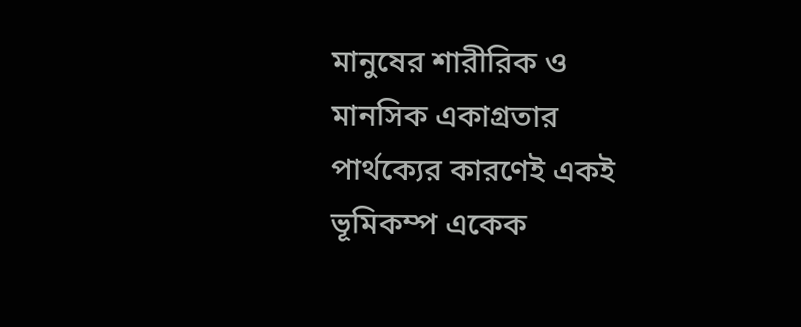মানুষের শারীরিক ও মানসিক একাগ্রতার পার্থক্যের কারণেই একই ভূমিকম্প একেক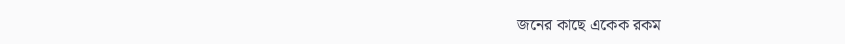জনের কাছে একেক রকম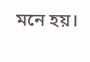মনে হয়।